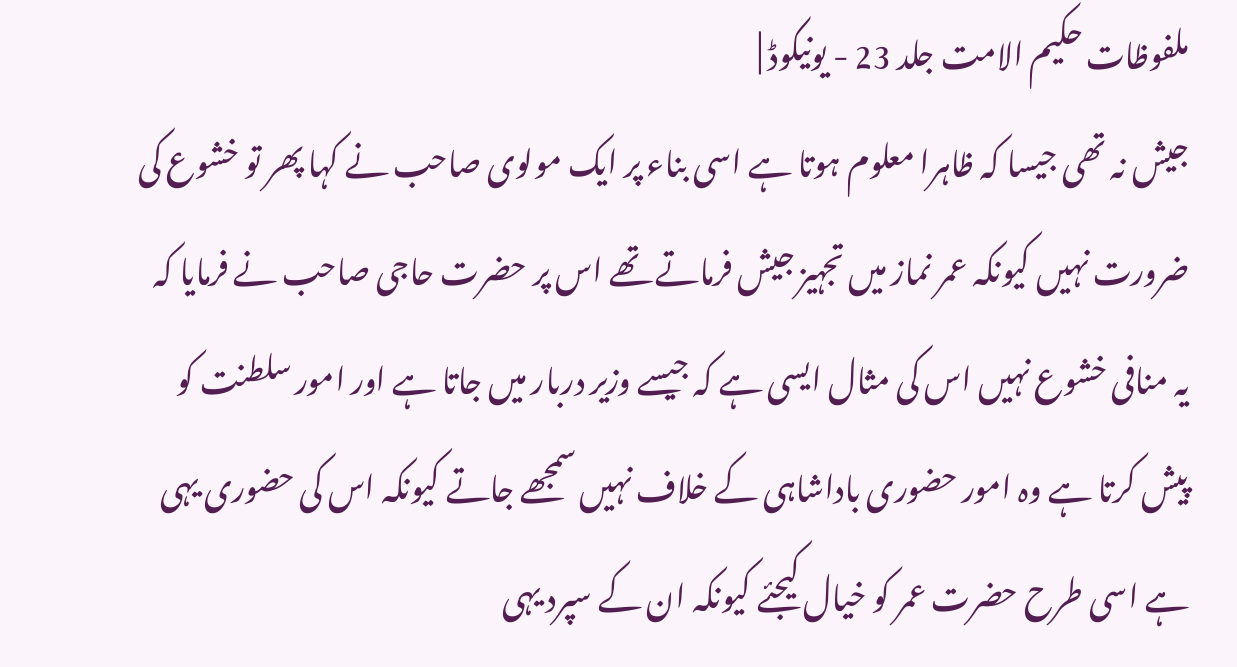ملفوظات حکیم الامت جلد 23 - یونیکوڈ |
جیش نہ تھی جیسا کہ ظاہرا معلوم ہوتا ہے اسی بناء پر ایک مولوی صاحب نے کہا پھر تو خشوع کی ضرورت نہیں کیونکہ عمر نماز میں تجہیز جیش فرماتے تھے اس پر حضرت حاجی صاحب نے فرمایا کہ یہ منافی خشوع نہیں اس کی مثال ایسی ہے کہ جیسے وزیر دربار میں جاتا ہے اور امور سلطنت کو پیش کرتا ہے وہ امور حضوری باداشاہی کے خلاف نہیں سمجھے جاتے کیونکہ اس کی حضوری یہی ہے اسی طرح حضرت عمر کو خیال کیجئے کیونکہ ان کے سپرد یہی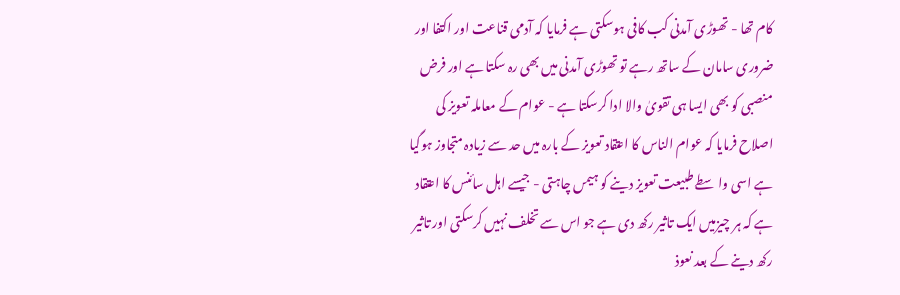کام تھا - تھوڑی آمدنی کب کافی ہوسکتی ہے فرمایا کہ آدمی قناعت اور اکتفا اور ضروری سامان کے ساتھ رہے تو تھوڑی آمدنی میں بھی رہ سکتا ہے اور فرض منصبی کو بھی ایسا ہی تقویٰ والا ادا کرسکتا ہے - عوام کے معاملہ تعویز کی اصلاح فرمایا کہ عوام الناس کا اعتقاد تعویز کے بارہ میں حد سے زیادہ متجاوز ہوگیا ہے اسی واسطے طبیعت تعویز دینے کو ہیمں چاہتی - جیسے اہل سائنس کا اعتقاد ہے کہ ہر چیزمیں ایک تاثیر رکھ دی ہے جو اس سے تخلف نہیں کرسکتی اور تاثیر رکھ دینے کے بعد نعوذ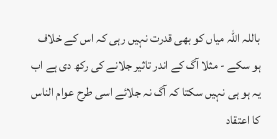باللہ اللہ میاں کو بھی قدرت نہیں رہی کہ اس کے خلاف ہو سکے - مثلا آگ کے اندر تاثیر جلانے کی رکھ دی ہے اب یہ ہو ہی نہیں سکتا کہ آگ نہ جلائے اسی طرح عوام الناس کا اعتقاد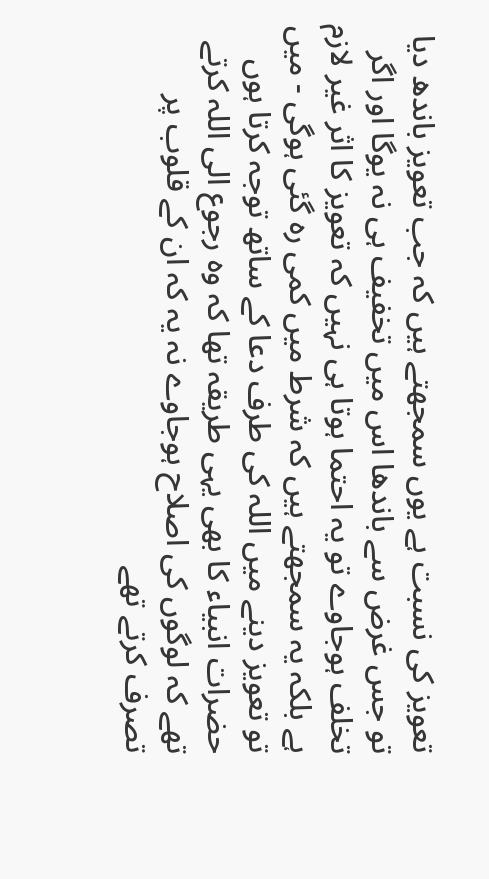تعویز کی نسبت ہے یوں سمجھتے ہیں کہ جب تعویز باندھ دیا تو جس غرض سے باندھا اس میں تخفیف ہی نہ یوگا اور اگر تخلف ہوجاوے تو یہ احتما ہوتا ہی نہیں کہ تعویز کا اثر غیر لازم ہے بلکہ یہ سمجھتے ہیں کہ شرط میں کمی رہ گئی ہوگی - میں تو تعویز دینے میں اللہ کی طرف دعا کے ساتھ توجہ کرتا ہوں حضرات انبیاء کا بھی یہی طریقہ تھا کہ وہ رجوع الی اللہ کرتے تھے کہ لوگوں کی اصلاح ہوجاوے نہ یہ کہ ان کے قلوب پر تصرف کرتے تھے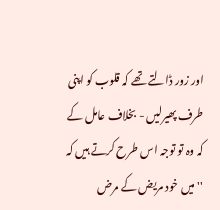اور زور ڈالتے تھے کہ قلوب کو اپنی طرف پھیرلیں - بخلاف عامل کے کہ وہ تو توجہ اس طرح کرتے ہیں کہ '' میں خود مریض کے مرض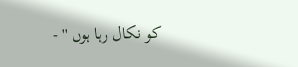کو نکال رہا ہوں '' -